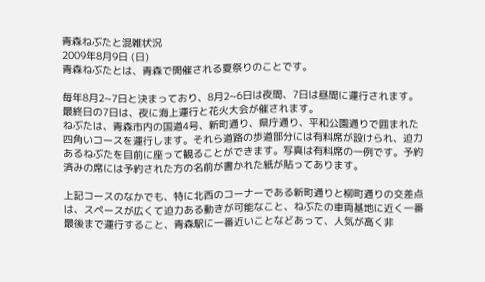青森ねぶたと混雑状況
2009年8月9日 (日)
青森ねぶたとは、青森で開催される夏祭りのことです。

毎年8月2~7日と決まっており、8月2~6日は夜間、7日は昼間に運行されます。最終日の7日は、夜に海上運行と花火大会が催されます。
ねぶたは、青森市内の国道4号、新町通り、県庁通り、平和公園通りで囲まれた四角いコースを運行します。それら道路の歩道部分には有料席が設けられ、迫力あるねぶたを目前に座って観ることができます。写真は有料席の一例です。予約済みの席には予約された方の名前が書かれた紙が貼ってあります。

上記コースのなかでも、特に北西のコーナーである新町通りと柳町通りの交差点は、スペースが広くて迫力ある動きが可能なこと、ねぶたの車両基地に近く一番最後まで運行すること、青森駅に一番近いことなどあって、人気が高く非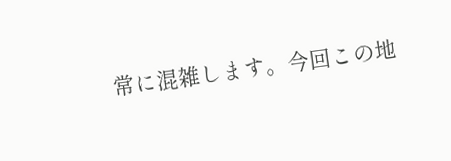常に混雑します。今回この地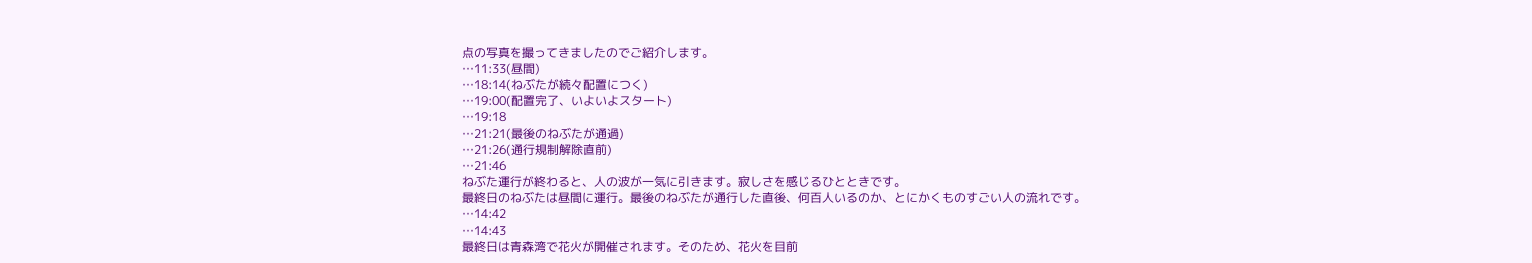点の写真を撮ってきましたのでご紹介します。
…11:33(昼間)
…18:14(ねぶたが続々配置につく)
…19:00(配置完了、いよいよスタート)
…19:18
…21:21(最後のねぶたが通過)
…21:26(通行規制解除直前)
…21:46
ねぶた運行が終わると、人の波が一気に引きます。寂しさを感じるひとときです。
最終日のねぶたは昼間に運行。最後のねぶたが通行した直後、何百人いるのか、とにかくものすごい人の流れです。
…14:42
…14:43
最終日は青森湾で花火が開催されます。そのため、花火を目前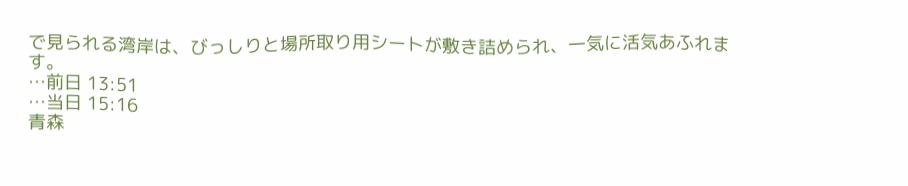で見られる湾岸は、びっしりと場所取り用シートが敷き詰められ、一気に活気あふれます。
…前日 13:51
…当日 15:16
青森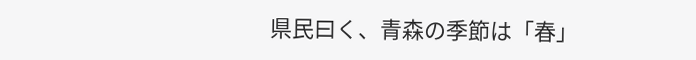県民曰く、青森の季節は「春」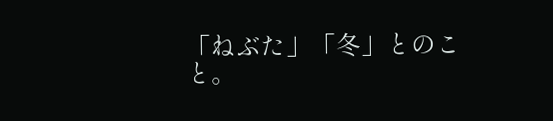「ねぶた」「冬」とのこと。